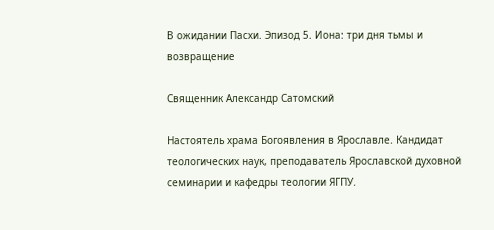В ожидании Пасхи. Эпизод 5. Иона: три дня тьмы и возвращение

Священник Александр Сатомский

Настоятель храма Богоявления в Ярославле. Кандидат теологических наук, преподаватель Ярославской духовной семинарии и кафедры теологии ЯГПУ.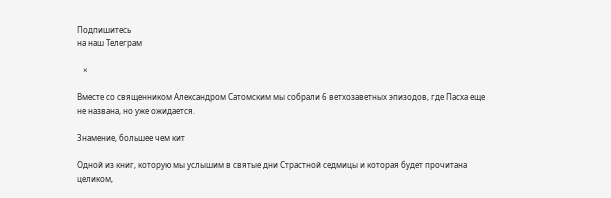Подпишитесь
на наш Телеграм

   ×

Вместе со священником Александром Сатомским мы собрали 6 ветхозаветных эпизодов, где Пасха еще не названа, но уже ожидается.

Знамение, большее чем кит

Одной из книг, которую мы услышим в святые дни Страстной седмицы и которая будет прочитана целиком,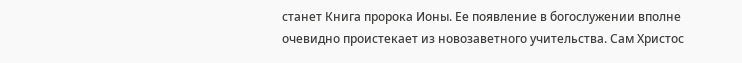станет Книга пророка Ионы. Ее появление в богослужении вполне очевидно проистекает из новозаветного учительства. Сам Христос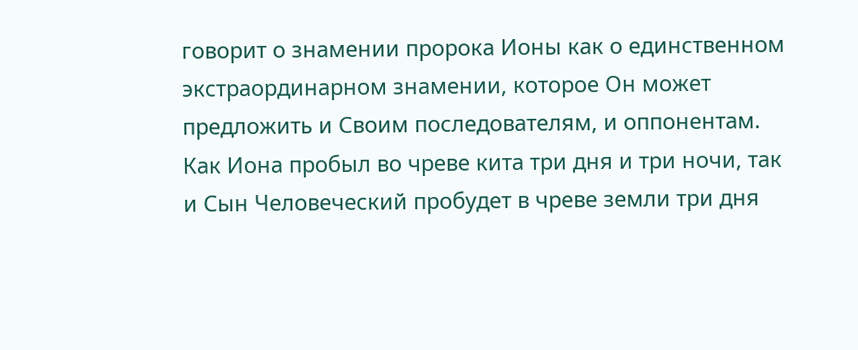говорит о знамении пророка Ионы как о единственном экстраординарном знамении, которое Он может предложить и Своим последователям, и оппонентам. Как Иона пробыл во чреве кита три дня и три ночи, так и Сын Человеческий пробудет в чреве земли три дня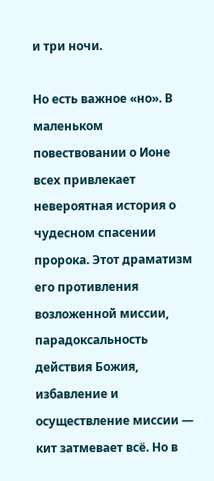и три ночи.

Но есть важное «но». В маленьком повествовании о Ионе всех привлекает невероятная история о чудесном спасении пророка. Этот драматизм его противления возложенной миссии, парадоксальность действия Божия, избавление и осуществление миссии — кит затмевает всё. Но в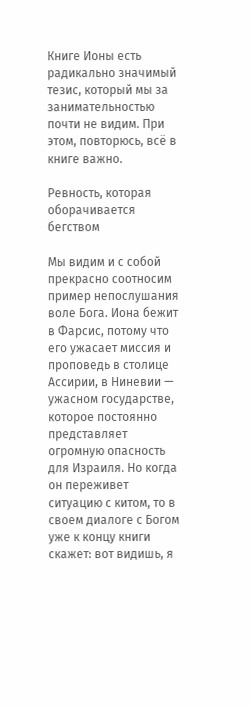Книге Ионы есть радикально значимый тезис, который мы за занимательностью почти не видим. При этом, повторюсь, всё в книге важно.

Ревность, которая оборачивается бегством

Мы видим и с собой прекрасно соотносим пример непослушания воле Бога. Иона бежит в Фарсис, потому что его ужасает миссия и проповедь в столице Ассирии, в Ниневии — ужасном государстве, которое постоянно представляет огромную опасность для Израиля. Но когда он переживет ситуацию с китом, то в своем диалоге с Богом уже к концу книги скажет: вот видишь, я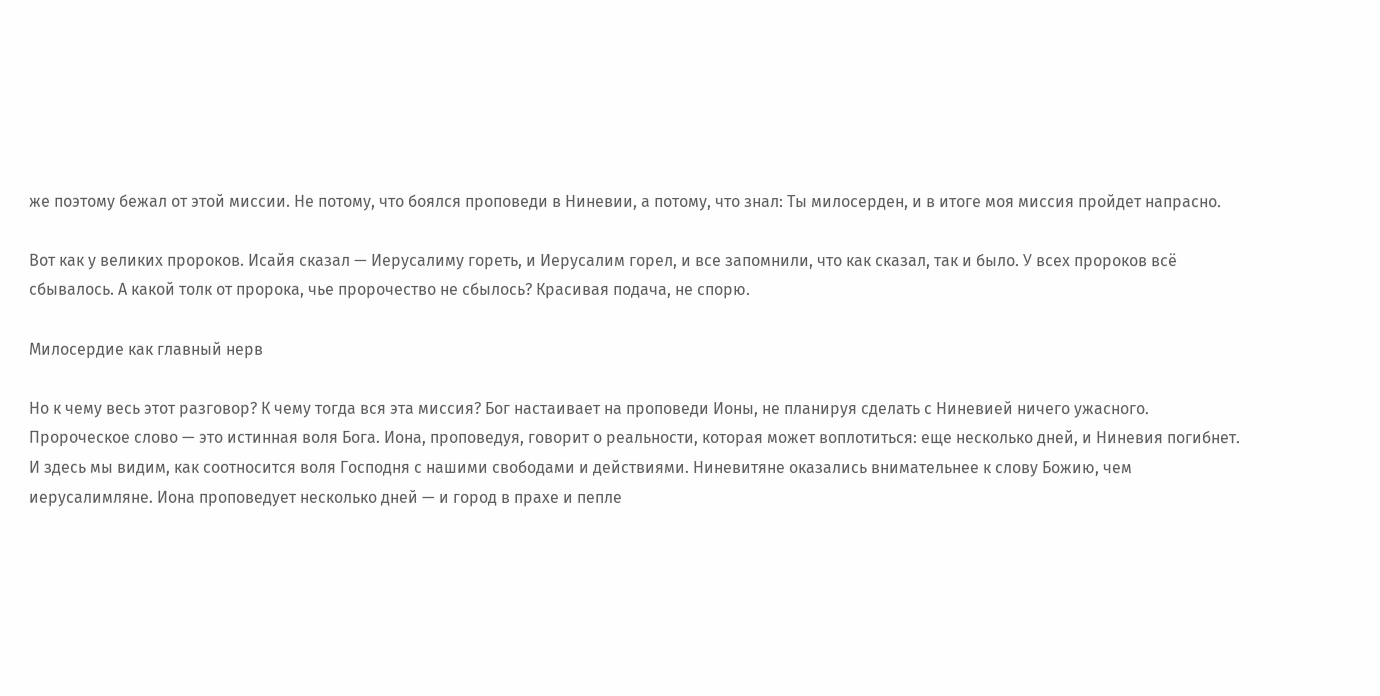же поэтому бежал от этой миссии. Не потому, что боялся проповеди в Ниневии, а потому, что знал: Ты милосерден, и в итоге моя миссия пройдет напрасно.

Вот как у великих пророков. Исайя сказал — Иерусалиму гореть, и Иерусалим горел, и все запомнили, что как сказал, так и было. У всех пророков всё сбывалось. А какой толк от пророка, чье пророчество не сбылось? Красивая подача, не спорю.

Милосердие как главный нерв

Но к чему весь этот разговор? К чему тогда вся эта миссия? Бог настаивает на проповеди Ионы, не планируя сделать с Ниневией ничего ужасного. Пророческое слово — это истинная воля Бога. Иона, проповедуя, говорит о реальности, которая может воплотиться: еще несколько дней, и Ниневия погибнет. И здесь мы видим, как соотносится воля Господня с нашими свободами и действиями. Ниневитяне оказались внимательнее к слову Божию, чем иерусалимляне. Иона проповедует несколько дней — и город в прахе и пепле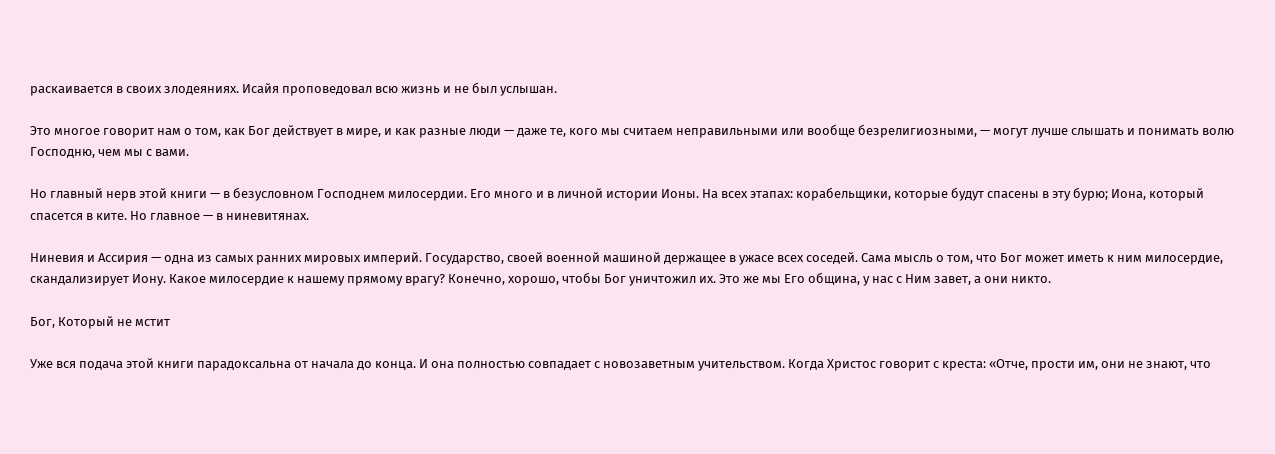раскаивается в своих злодеяниях. Исайя проповедовал всю жизнь и не был услышан.

Это многое говорит нам о том, как Бог действует в мире, и как разные люди — даже те, кого мы считаем неправильными или вообще безрелигиозными, — могут лучше слышать и понимать волю Господню, чем мы с вами.

Но главный нерв этой книги — в безусловном Господнем милосердии. Его много и в личной истории Ионы. На всех этапах: корабельщики, которые будут спасены в эту бурю; Иона, который спасется в ките. Но главное — в ниневитянах.

Ниневия и Ассирия — одна из самых ранних мировых империй. Государство, своей военной машиной держащее в ужасе всех соседей. Сама мысль о том, что Бог может иметь к ним милосердие, скандализирует Иону. Какое милосердие к нашему прямому врагу? Конечно, хорошо, чтобы Бог уничтожил их. Это же мы Его община, у нас с Ним завет, а они никто.

Бог, Который не мстит

Уже вся подача этой книги парадоксальна от начала до конца. И она полностью совпадает с новозаветным учительством. Когда Христос говорит с креста: «Отче, прости им, они не знают, что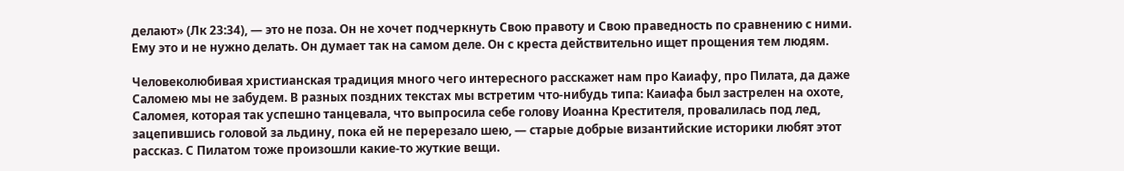делают» (Лк 23:34), — это не поза. Он не хочет подчеркнуть Свою правоту и Свою праведность по сравнению с ними. Ему это и не нужно делать. Он думает так на самом деле. Он с креста действительно ищет прощения тем людям.

Человеколюбивая христианская традиция много чего интересного расскажет нам про Каиафу, про Пилата, да даже Саломею мы не забудем. В разных поздних текстах мы встретим что-нибудь типа: Каиафа был застрелен на охоте, Саломея, которая так успешно танцевала, что выпросила себе голову Иоанна Крестителя, провалилась под лед, зацепившись головой за льдину, пока ей не перерезало шею, — старые добрые византийские историки любят этот рассказ. С Пилатом тоже произошли какие-то жуткие вещи.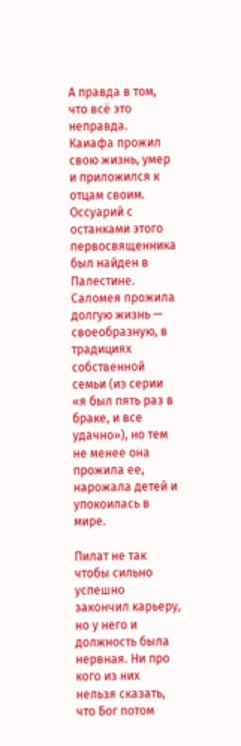А правда в том, что всё это неправда. Каиафа прожил свою жизнь, умер и приложился к отцам своим. Оссуарий с останками этого первосвященника был найден в Палестине. Саломея прожила долгую жизнь — своеобразную, в традициях собственной семьи (из серии «я был пять раз в браке, и все удачно»), но тем не менее она прожила ее, нарожала детей и упокоилась в мире.

Пилат не так чтобы сильно успешно закончил карьеру, но у него и должность была нервная. Ни про кого из них нельзя сказать, что Бог потом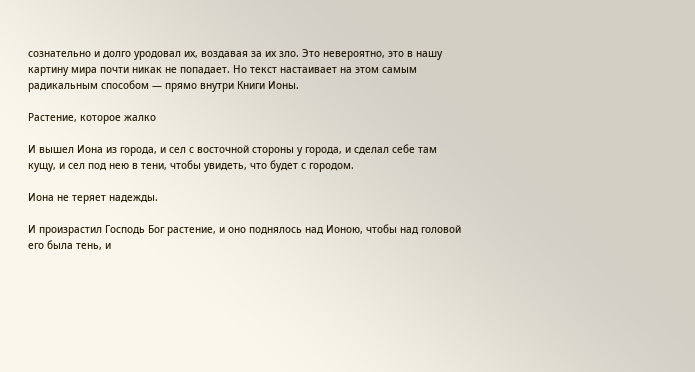сознательно и долго уродовал их, воздавая за их зло. Это невероятно, это в нашу картину мира почти никак не попадает. Но текст настаивает на этом самым радикальным способом — прямо внутри Книги Ионы.

Растение, которое жалко

И вышел Иона из города, и сел с восточной стороны у города, и сделал себе там кущу, и сел под нею в тени, чтобы увидеть, что будет с городом.

Иона не теряет надежды.

И произрастил Господь Бог растение, и оно поднялось над Ионою, чтобы над головой его была тень, и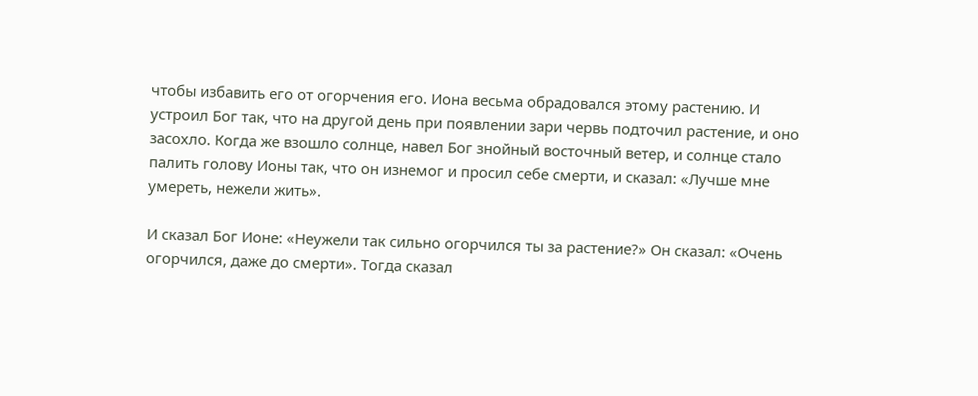чтобы избавить его от огорчения его. Иона весьма обрадовался этому растению. И устроил Бог так, что на другой день при появлении зари червь подточил растение, и оно засохло. Когда же взошло солнце, навел Бог знойный восточный ветер, и солнце стало палить голову Ионы так, что он изнемог и просил себе смерти, и сказал: «Лучше мне умереть, нежели жить».

И сказал Бог Ионе: «Неужели так сильно огорчился ты за растение?» Он сказал: «Очень огорчился, даже до смерти». Тогда сказал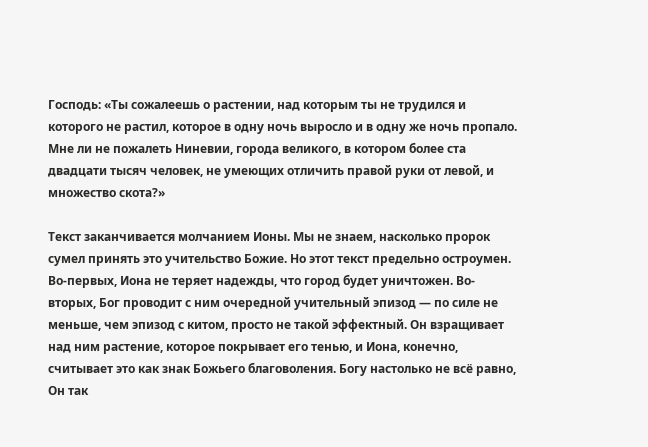Господь: «Ты сожалеешь о растении, над которым ты не трудился и которого не растил, которое в одну ночь выросло и в одну же ночь пропало. Мне ли не пожалеть Ниневии, города великого, в котором более ста двадцати тысяч человек, не умеющих отличить правой руки от левой, и множество скота?»

Текст заканчивается молчанием Ионы. Мы не знаем, насколько пророк сумел принять это учительство Божие. Но этот текст предельно остроумен. Во-первых, Иона не теряет надежды, что город будет уничтожен. Во-вторых, Бог проводит с ним очередной учительный эпизод — по силе не меньше, чем эпизод с китом, просто не такой эффектный. Он взращивает над ним растение, которое покрывает его тенью, и Иона, конечно, считывает это как знак Божьего благоволения. Богу настолько не всё равно, Он так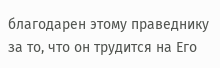благодарен этому праведнику за то, что он трудится на Его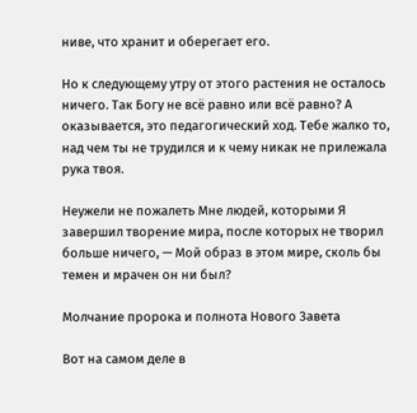ниве, что хранит и оберегает его.

Но к следующему утру от этого растения не осталось ничего. Так Богу не всё равно или всё равно? А оказывается, это педагогический ход. Тебе жалко то, над чем ты не трудился и к чему никак не прилежала рука твоя.

Неужели не пожалеть Мне людей, которыми Я завершил творение мира, после которых не творил больше ничего, — Мой образ в этом мире, сколь бы темен и мрачен он ни был?

Молчание пророка и полнота Нового Завета

Вот на самом деле в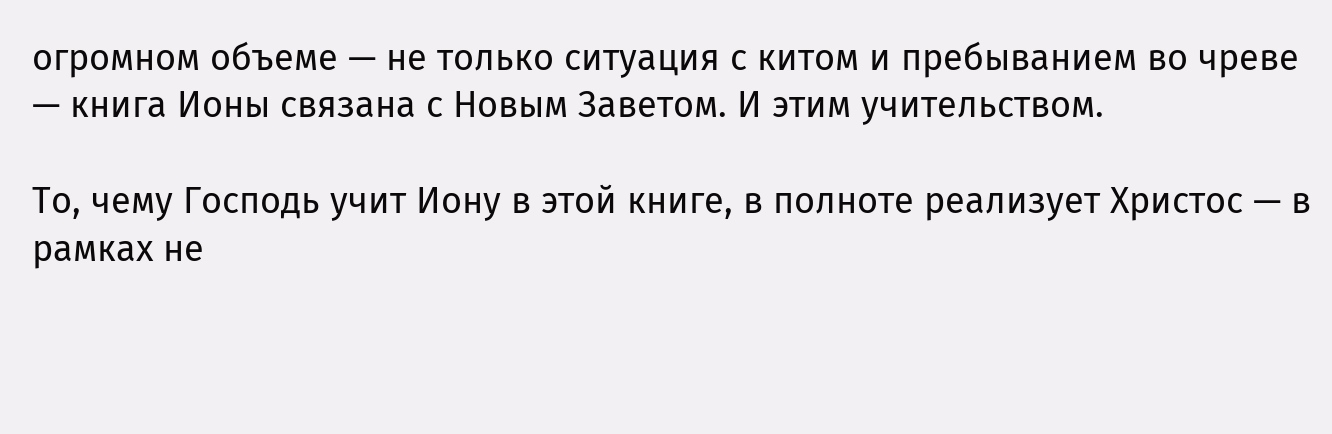огромном объеме — не только ситуация с китом и пребыванием во чреве — книга Ионы связана с Новым Заветом. И этим учительством.

То, чему Господь учит Иону в этой книге, в полноте реализует Христос — в рамках не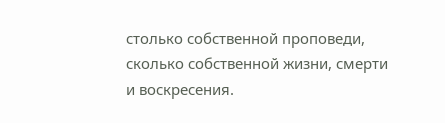столько собственной проповеди, сколько собственной жизни, смерти и воскресения.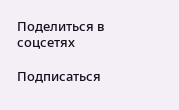Поделиться в соцсетях

Подписаться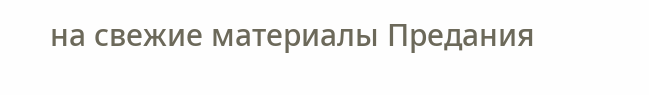на свежие материалы Предания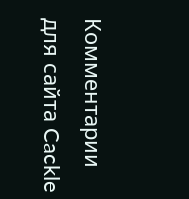Комментарии для сайта Cackle